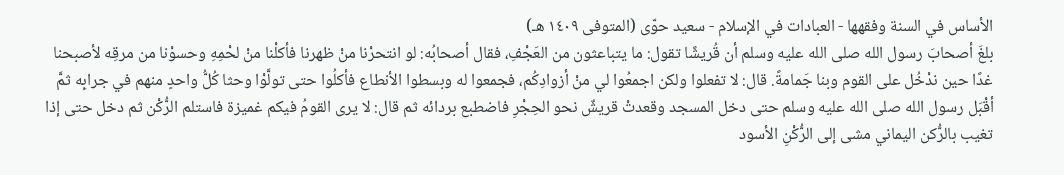الأساس في السنة وفقهها - العبادات في الإسلام - سعيد حوّى (المتوفى ١٤٠٩ هـ)
بلغَ أصحابَ رسول الله صلى الله عليه وسلم أن قُريشًا تقول: ما يتباعثون من العَجْفِ، فقال أصحابُه: لو انتحرْنا منْ ظهرنا فأكلْنا منْ لحْمِهِ وحسوْنا من مرقِه لأصبحنا غدًا حين ندْخُل على القوم وبنا جَمامةً. قال: لا تفعلوا ولكن اجمعُوا لي منْ أزوادِكُم، فجمعوا له وبسطوا الأنطاع فأكلُوا حتى تولَّوْا وحثا كُلُّ واحدٍ منهم في جرابِه ثمَّ أقْبَل رسول الله صلى الله عليه وسلم حتى دخل المسجد وقعدتْ قريشٌ نحو الحِجْرِ فاضطبع بردائه ثم قال: لا يرى القومُ فيكم غميزة فاستلم الرُّكْن ثم دخل حتى إذا تغيب بالرُّكن اليماني مشى إلى الرُّكْنِ الأسود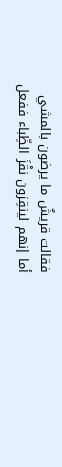فقالت قريشٌ ما يرضون بالمشي أما إنهم لينقِزون نقْزَ الظِّباء ففعل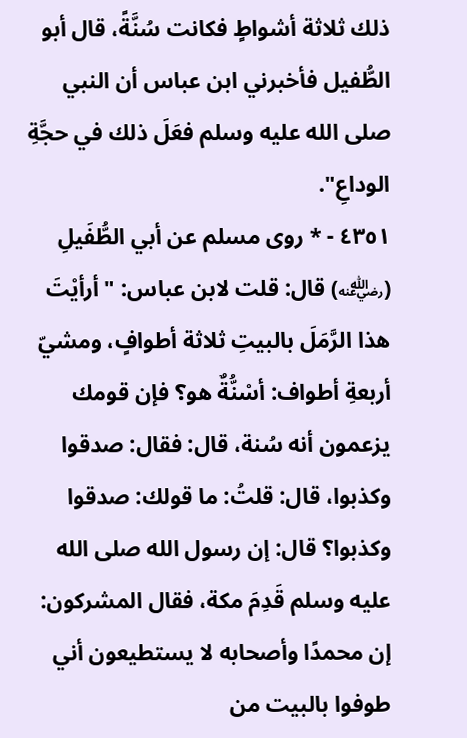ذلك ثلاثة أشواطٍ فكانت سُنَّةً، قال أبو الطُّفيل فأخبرني ابن عباس أن النبي صلى الله عليه وسلم فعَلَ ذلك في حجَّةِ الوداعِ".
٤٣٥١ - * روى مسلم عن أبي الطُّفَيلِ (﵁) قال: قلت لابن عباس: "أرأيْتَ هذا الرَّمَلَ بالبيتِ ثلاثة أطوافٍ، ومشيّ أربعةِ أطواف: أسْنُّةٌ هو؟ فإن قومك يزعمون أنه سُنة، قال: فقال: صدقوا وكذبوا، قال: قلتُ: ما قولك: صدقوا وكذبوا؟ قال: إن رسول الله صلى الله عليه وسلم قَدِمَ مكة، فقال المشركون: إن محمدًا وأصحابه لا يستطيعون أني طوفوا بالبيت من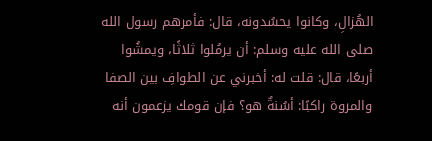الهُزالِ، وكانوا يحسُدونه، قال: فأمرهم رسول الله صلى الله عليه وسلم: أن يرمُلوا ثلاثًا، ويمشُوا أربعًا، قال: قلت له: أخبرني عن الطوافِ بين الصفا والمروة راكبًا: أسُنةٌ هو؟ فإن قومك يزعمون أنه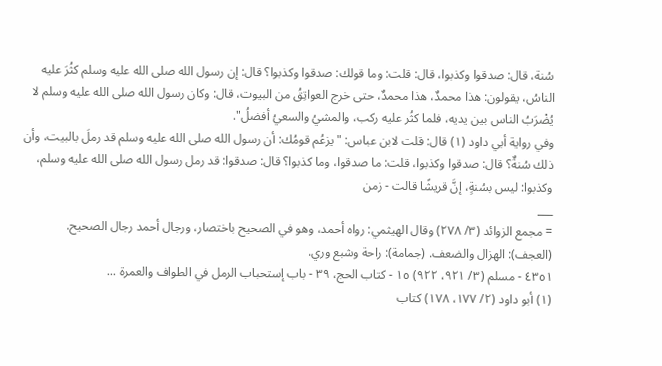سُنة، قال: صدقوا وكذبوا، قال: قلت: وما قولك: صدقوا وكذبوا؟ قال: إن رسول الله صلى الله عليه وسلم كثُرَ عليه الناسُ، يقولون: هذا محمدٌ، هذا محمدٌ، حتى خرج العواتِقُ من البيوت، قال: وكان رسول الله صلى الله عليه وسلم لا يُضْرَبُ الناس بين يديه، فلما كثُر عليه ركب، والمشيُ والسعيُ أفضلُ".
وفي رواية أبي داود (١) قال: قلت لابن عباس: "يزعُم قومُك: أن رسول الله صلى الله عليه وسلم قد رملَ بالبيت، وأن ذلك سُنةٌ؟ قال: صدقوا وكذبوا، قلت: ما صدقوا، وما كذبوا؟ قال: صدقوا: قد رمل رسول الله صلى الله عليه وسلم، وكذبوا: ليس بسُنةٍ، إنَّ قريشًا قالت - زمن
___
= مجمع الزوائد (٣/ ٢٧٨) وقال الهيثمي: رواه أحمد، وهو في الصحيح باختصار، ورجال أحمد رجال الصحيح.
(العجف): الهزال والضعف. (جمامة): راحة وشبع وري.
٤٣٥١ - مسلم (٣/ ٩٢١، ٩٢٢) ١٥ - كتاب الحج، ٣٩ - باب إستحباب الرمل في الطواف والعمرة ...
(١) أبو داود (٢/ ١٧٧، ١٧٨) كتاب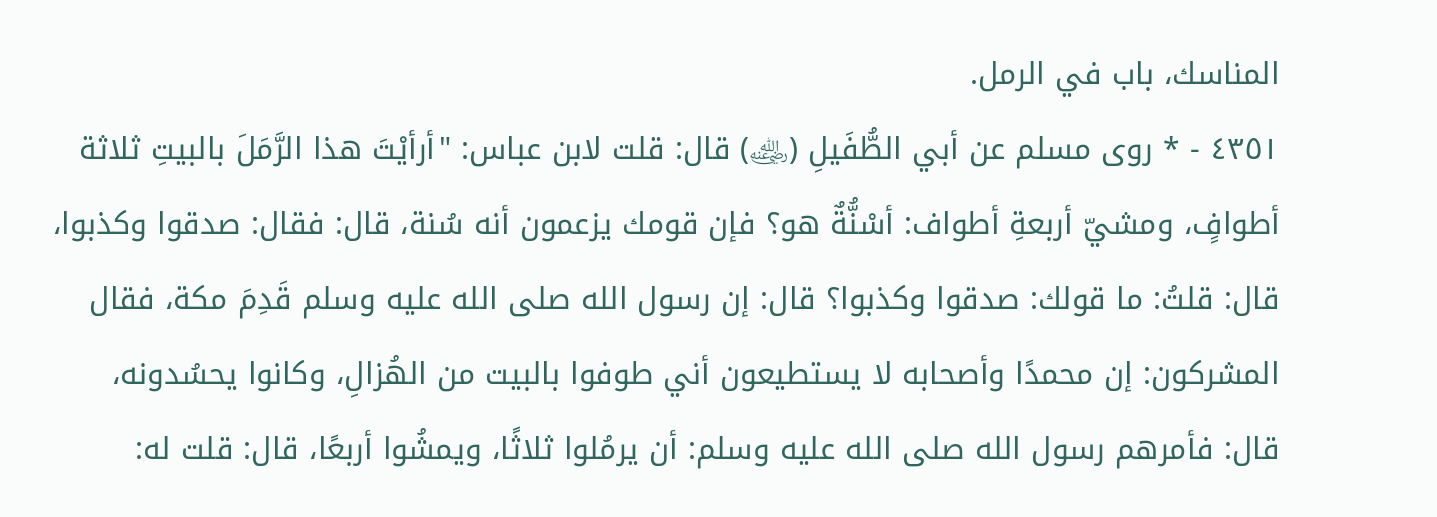المناسك، باب في الرمل.
٤٣٥١ - * روى مسلم عن أبي الطُّفَيلِ (﵁) قال: قلت لابن عباس: "أرأيْتَ هذا الرَّمَلَ بالبيتِ ثلاثة أطوافٍ، ومشيّ أربعةِ أطواف: أسْنُّةٌ هو؟ فإن قومك يزعمون أنه سُنة، قال: فقال: صدقوا وكذبوا، قال: قلتُ: ما قولك: صدقوا وكذبوا؟ قال: إن رسول الله صلى الله عليه وسلم قَدِمَ مكة، فقال المشركون: إن محمدًا وأصحابه لا يستطيعون أني طوفوا بالبيت من الهُزالِ، وكانوا يحسُدونه، قال: فأمرهم رسول الله صلى الله عليه وسلم: أن يرمُلوا ثلاثًا، ويمشُوا أربعًا، قال: قلت له: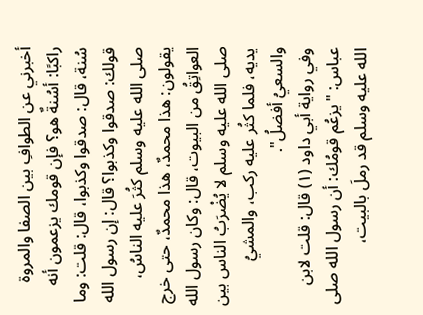أخبرني عن الطوافِ بين الصفا والمروة راكبًا: أسُنةٌ هو؟ فإن قومك يزعمون أنه سُنة، قال: صدقوا وكذبوا، قال: قلت: وما قولك: صدقوا وكذبوا؟ قال: إن رسول الله صلى الله عليه وسلم كثُرَ عليه الناسُ، يقولون: هذا محمدٌ، هذا محمدٌ، حتى خرج العواتِقُ من البيوت، قال: وكان رسول الله صلى الله عليه وسلم لا يُضْرَبُ الناس بين يديه، فلما كثُر عليه ركب، والمشيُ والسعيُ أفضلُ".
وفي رواية أبي داود (١) قال: قلت لابن عباس: "يزعُم قومُك: أن رسول الله صلى الله عليه وسلم قد رملَ بالبيت،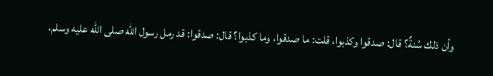وأن ذلك سُنةٌ؟ قال: صدقوا وكذبوا، قلت: ما صدقوا، وما كذبوا؟ قال: صدقوا: قد رمل رسول الله صلى الله عليه وسلم،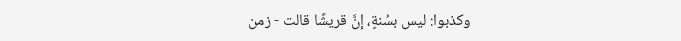وكذبوا: ليس بسُنةٍ، إنَّ قريشًا قالت - زمن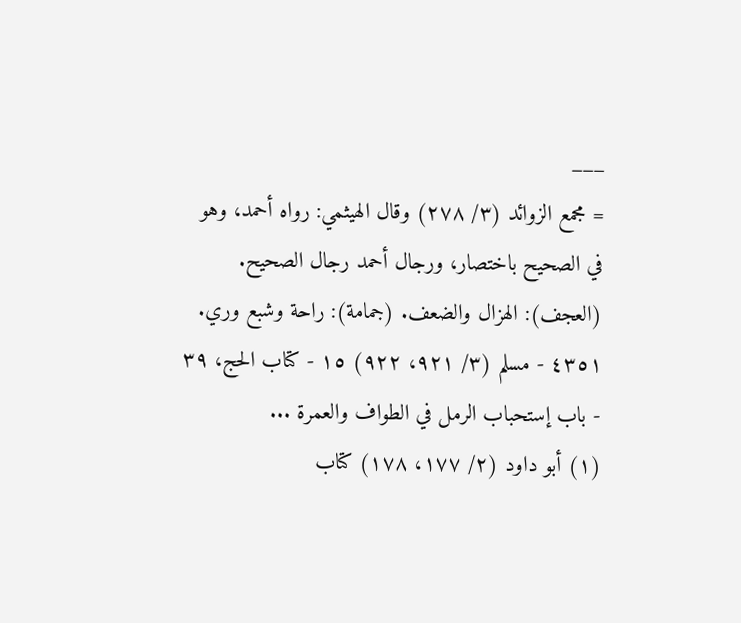___
= مجمع الزوائد (٣/ ٢٧٨) وقال الهيثمي: رواه أحمد، وهو في الصحيح باختصار، ورجال أحمد رجال الصحيح.
(العجف): الهزال والضعف. (جمامة): راحة وشبع وري.
٤٣٥١ - مسلم (٣/ ٩٢١، ٩٢٢) ١٥ - كتاب الحج، ٣٩ - باب إستحباب الرمل في الطواف والعمرة ...
(١) أبو داود (٢/ ١٧٧، ١٧٨) كتاب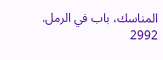المناسك، باب في الرمل.
2992